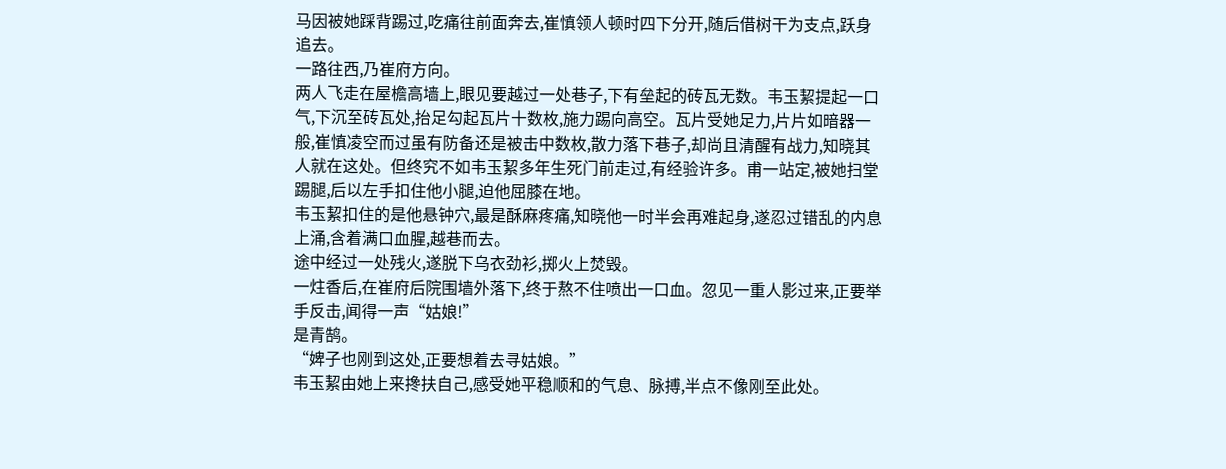马因被她踩背踢过,吃痛往前面奔去,崔慎领人顿时四下分开,随后借树干为支点,跃身追去。
一路往西,乃崔府方向。
两人飞走在屋檐高墙上,眼见要越过一处巷子,下有垒起的砖瓦无数。韦玉絜提起一口气,下沉至砖瓦处,抬足勾起瓦片十数枚,施力踢向高空。瓦片受她足力,片片如暗器一般,崔慎凌空而过虽有防备还是被击中数枚,散力落下巷子,却尚且清醒有战力,知晓其人就在这处。但终究不如韦玉絜多年生死门前走过,有经验许多。甫一站定,被她扫堂踢腿,后以左手扣住他小腿,迫他屈膝在地。
韦玉絜扣住的是他悬钟穴,最是酥麻疼痛,知晓他一时半会再难起身,遂忍过错乱的内息上涌,含着满口血腥,越巷而去。
途中经过一处残火,遂脱下乌衣劲衫,掷火上焚毁。
一炷香后,在崔府后院围墙外落下,终于熬不住喷出一口血。忽见一重人影过来,正要举手反击,闻得一声“姑娘!”
是青鹄。
“婢子也刚到这处,正要想着去寻姑娘。”
韦玉絜由她上来搀扶自己,感受她平稳顺和的气息、脉搏,半点不像刚至此处。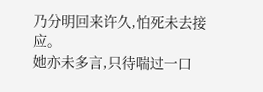乃分明回来许久,怕死未去接应。
她亦未多言,只待喘过一口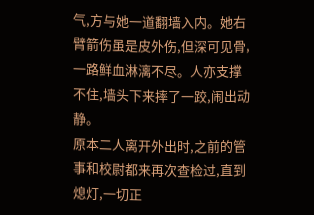气,方与她一道翻墙入内。她右臂箭伤虽是皮外伤,但深可见骨,一路鲜血淋漓不尽。人亦支撑不住,墙头下来摔了一跤,闹出动静。
原本二人离开外出时,之前的管事和校尉都来再次查检过,直到熄灯,一切正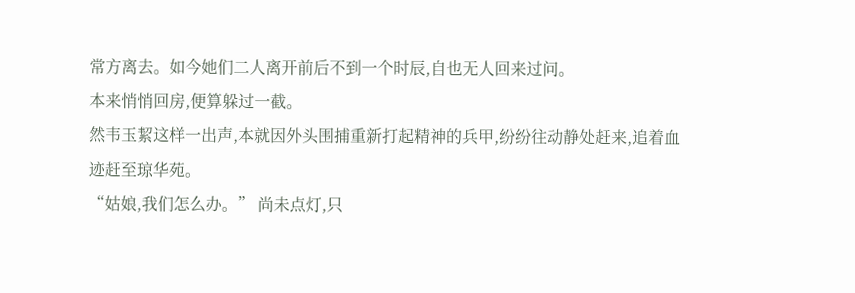常方离去。如今她们二人离开前后不到一个时辰,自也无人回来过问。
本来悄悄回房,便算躲过一截。
然韦玉絜这样一出声,本就因外头围捕重新打起精神的兵甲,纷纷往动静处赶来,追着血迹赶至琼华苑。
“姑娘,我们怎么办。” 尚未点灯,只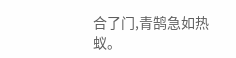合了门,青鹄急如热蚁。